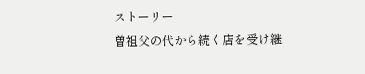ストーリー
曽祖父の代から続く店を受け継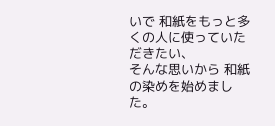いで 和紙をもっと多くの人に使っていただきたい、
そんな思いから 和紙の染めを始めました。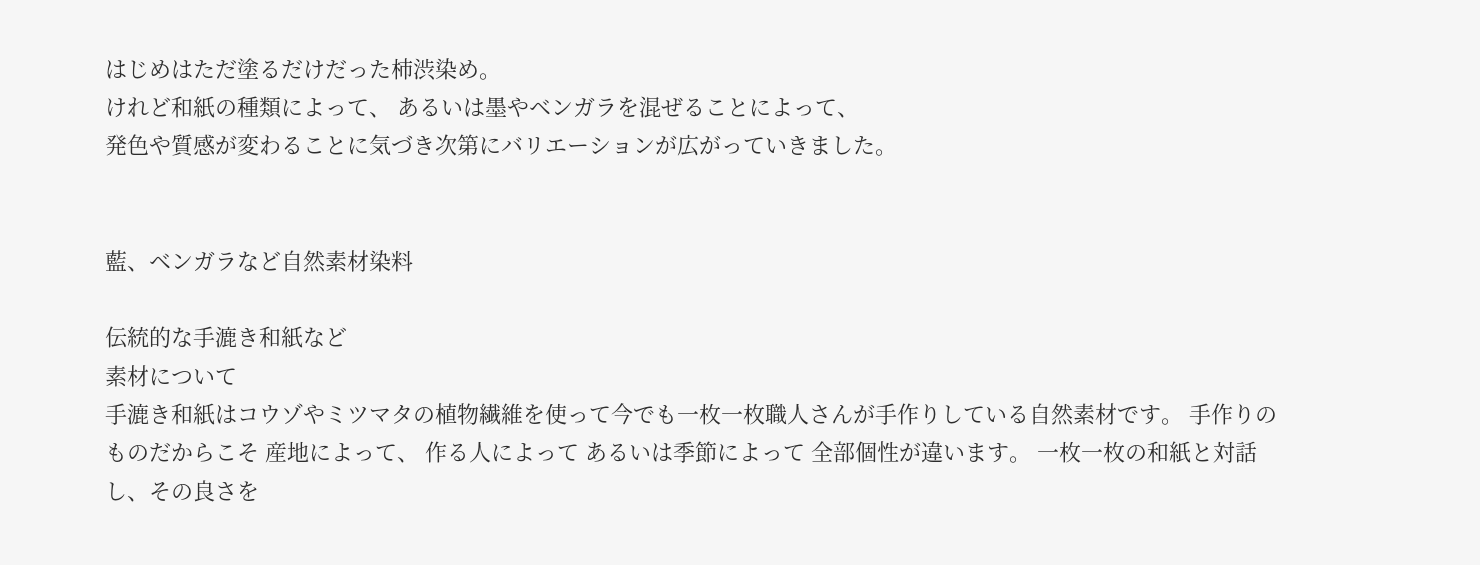はじめはただ塗るだけだった柿渋染め。
けれど和紙の種類によって、 あるいは墨やベンガラを混ぜることによって、
発色や質感が変わることに気づき次第にバリエーションが広がっていきました。


藍、ベンガラなど自然素材染料

伝統的な手漉き和紙など
素材について
手漉き和紙はコウゾやミツマタの植物繊維を使って今でも一枚一枚職人さんが手作りしている自然素材です。 手作りのものだからこそ 産地によって、 作る人によって あるいは季節によって 全部個性が違います。 一枚一枚の和紙と対話し、その良さを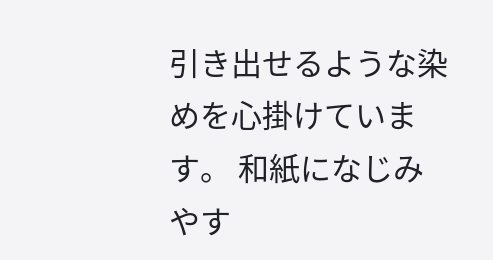引き出せるような染めを心掛けています。 和紙になじみやす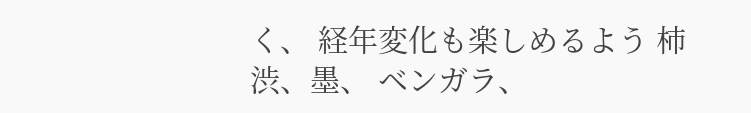く、 経年変化も楽しめるよう 柿渋、墨、 ベンガラ、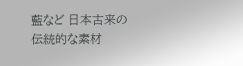藍など 日本古来の伝統的な素材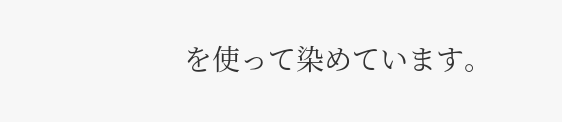を使って染めています。